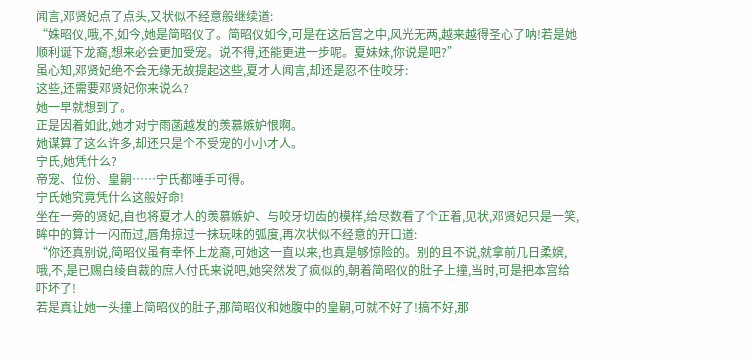闻言,邓贤妃点了点头,又状似不经意般继续道:
“姝昭仪,哦,不,如今,她是简昭仪了。简昭仪如今,可是在这后宫之中,风光无两,越来越得圣心了呐!若是她顺利诞下龙裔,想来必会更加受宠。说不得,还能更进一步呢。夏妹妹,你说是吧?”
虽心知,邓贤妃绝不会无缘无故提起这些,夏才人闻言,却还是忍不住咬牙:
这些,还需要邓贤妃你来说么?
她一早就想到了。
正是因着如此,她才对宁雨菡越发的羡慕嫉妒恨啊。
她谋算了这么许多,却还只是个不受宠的小小才人。
宁氏,她凭什么?
帝宠、位份、皇嗣……宁氏都唾手可得。
宁氏她究竟凭什么这般好命!
坐在一旁的贤妃,自也将夏才人的羡慕嫉妒、与咬牙切齿的模样,给尽数看了个正着,见状,邓贤妃只是一笑,眸中的算计一闪而过,唇角掠过一抹玩味的弧度,再次状似不经意的开口道:
“你还真别说,简昭仪虽有幸怀上龙裔,可她这一直以来,也真是够惊险的。别的且不说,就拿前几日柔嫔,哦,不,是已赐白绫自裁的庶人付氏来说吧,她突然发了疯似的,朝着简昭仪的肚子上撞,当时,可是把本宫给吓坏了!
若是真让她一头撞上简昭仪的肚子,那简昭仪和她腹中的皇嗣,可就不好了!搞不好,那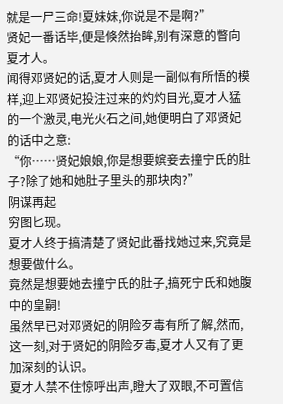就是一尸三命!夏妹妹,你说是不是啊?”
贤妃一番话毕,便是倏然抬眸,别有深意的瞥向夏才人。
闻得邓贤妃的话,夏才人则是一副似有所悟的模样,迎上邓贤妃投注过来的灼灼目光,夏才人猛的一个激灵,电光火石之间,她便明白了邓贤妃的话中之意:
“你……贤妃娘娘,你是想要嫔妾去撞宁氏的肚子?除了她和她肚子里头的那块肉?”
阴谋再起
穷图匕现。
夏才人终于搞清楚了贤妃此番找她过来,究竟是想要做什么。
竟然是想要她去撞宁氏的肚子,搞死宁氏和她腹中的皇嗣!
虽然早已对邓贤妃的阴险歹毒有所了解,然而,这一刻,对于贤妃的阴险歹毒,夏才人又有了更加深刻的认识。
夏才人禁不住惊呼出声,瞪大了双眼,不可置信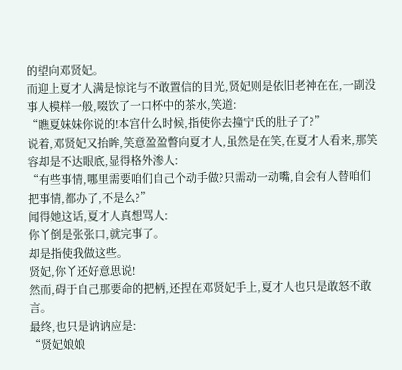的望向邓贤妃。
而迎上夏才人满是惊诧与不敢置信的目光,贤妃则是依旧老神在在,一副没事人模样一般,啜饮了一口杯中的茶水,笑道:
“瞧夏妹妹你说的!本宫什么时候,指使你去撞宁氏的肚子了?”
说着,邓贤妃又抬眸,笑意盈盈瞥向夏才人,虽然是在笑,在夏才人看来,那笑容却是不达眼底,显得格外渗人:
“有些事情,哪里需要咱们自己个动手做?只需动一动嘴,自会有人替咱们把事情,都办了,不是么?”
闻得她这话,夏才人真想骂人:
你丫倒是张张口,就完事了。
却是指使我做这些。
贤妃,你丫还好意思说!
然而,碍于自己那要命的把柄,还捏在邓贤妃手上,夏才人也只是敢怒不敢言。
最终,也只是讷讷应是:
“贤妃娘娘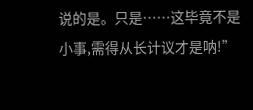说的是。只是……这毕竟不是小事,需得从长计议才是呐!”